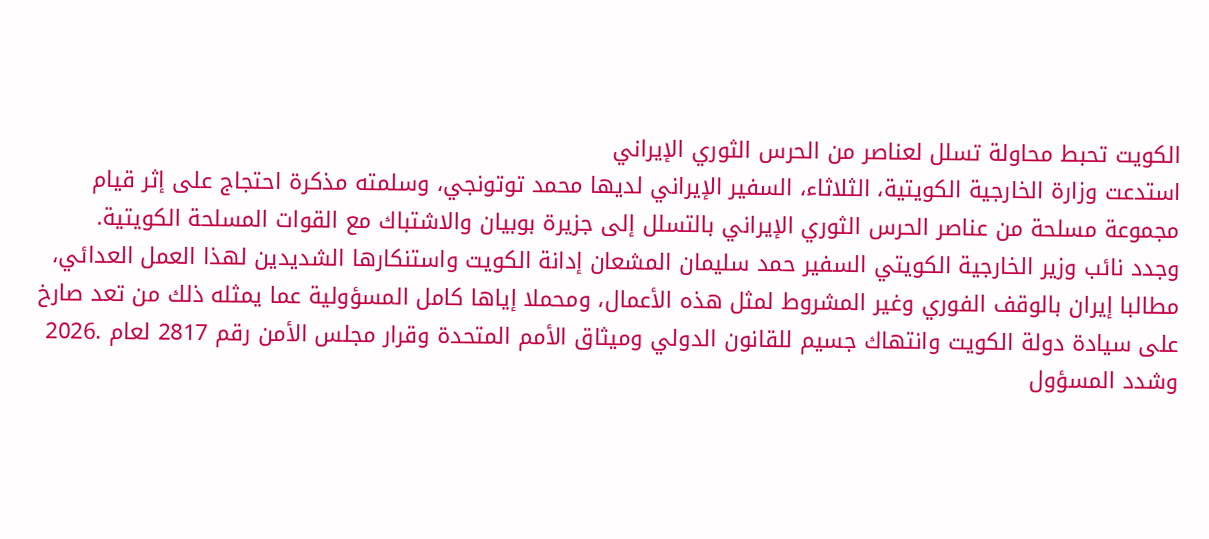الكويت تحبط محاولة تسلل لعناصر من الحرس الثوري الإيراني
استدعت وزارة الخارجية الكويتية، الثلاثاء، السفير الإيراني لديها محمد توتونجي، وسلمته مذكرة احتجاج على إثر قيام مجموعة مسلحة من عناصر الحرس الثوري الإيراني بالتسلل إلى جزيرة بوبيان والاشتباك مع القوات المسلحة الكويتية.
وجدد نائب وزير الخارجية الكويتي السفير حمد سليمان المشعان إدانة الكويت واستنكارها الشديدين لهذا العمل العدائي، مطالبا إيران بالوقف الفوري وغير المشروط لمثل هذه الأعمال، ومحملا إياها كامل المسؤولية عما يمثله ذلك من تعد صارخ على سيادة دولة الكويت وانتهاك جسيم للقانون الدولي وميثاق الأمم المتحدة وقرار مجلس الأمن رقم 2817 لعام .2026
وشدد المسؤول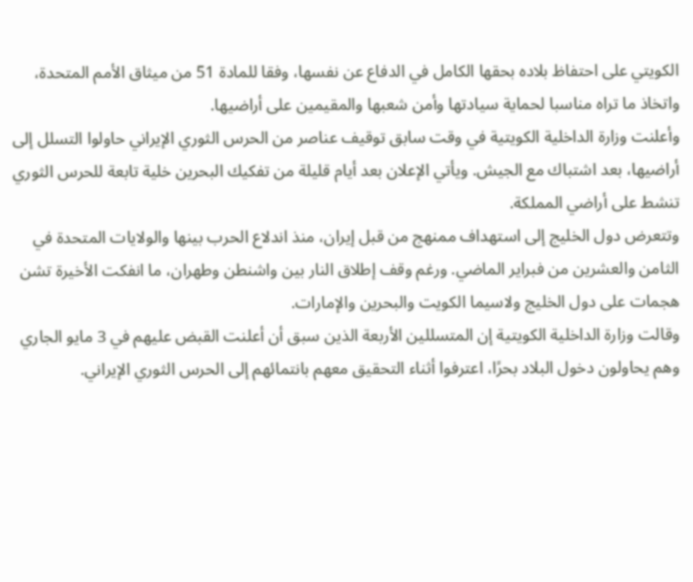الكويتي على احتفاظ بلاده بحقها الكامل في الدفاع عن نفسها، وفقا للمادة 51 من ميثاق الأمم المتحدة، واتخاذ ما تراه مناسبا لحماية سيادتها وأمن شعبها والمقيمين على أراضيها.
وأعلنت وزارة الداخلية الكويتية في وقت سابق توقيف عناصر من الحرس الثوري الإيراني حاولوا التسلل إلى أراضيها، بعد اشتباك مع الجيش. ويأتي الإعلان بعد أيام قليلة من تفكيك البحرين خلية تابعة للحرس الثوري تنشط على أراضي المملكة.
وتتعرض دول الخليج إلى استهداف ممنهج من قبل إيران، منذ اندلاع الحرب بينها والولايات المتحدة في الثامن والعشرين من فبراير الماضي. ورغم وقف إطلاق النار بين واشنطن وطهران، ما انفكت الأخيرة تشن هجمات على دول الخليج ولاسيما الكويت والبحرين والإمارات.
وقالت وزارة الداخلية الكويتية إن المتسللين الأربعة الذين سبق أن أعلنت القبض عليهم في 3 مايو الجاري وهم يحاولون دخول البلاد بحرًا، اعترفوا أثناء التحقيق معهم بانتمائهم إلى الحرس الثوري الإيراني.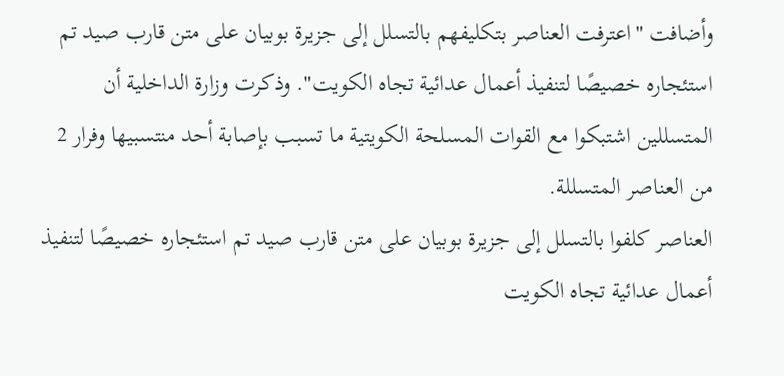وأضافت "اعترفت العناصر بتكليفهم بالتسلل إلى جزيرة بوبيان على متن قارب صيد تم استئجاره خصيصًا لتنفيذ أعمال عدائية تجاه الكويت". وذكرت وزارة الداخلية أن المتسللين اشتبكوا مع القوات المسلحة الكويتية ما تسبب بإصابة أحد منتسبيها وفرار 2 من العناصر المتسللة.
العناصر كلفوا بالتسلل إلى جزيرة بوبيان على متن قارب صيد تم استئجاره خصيصًا لتنفيذ أعمال عدائية تجاه الكويت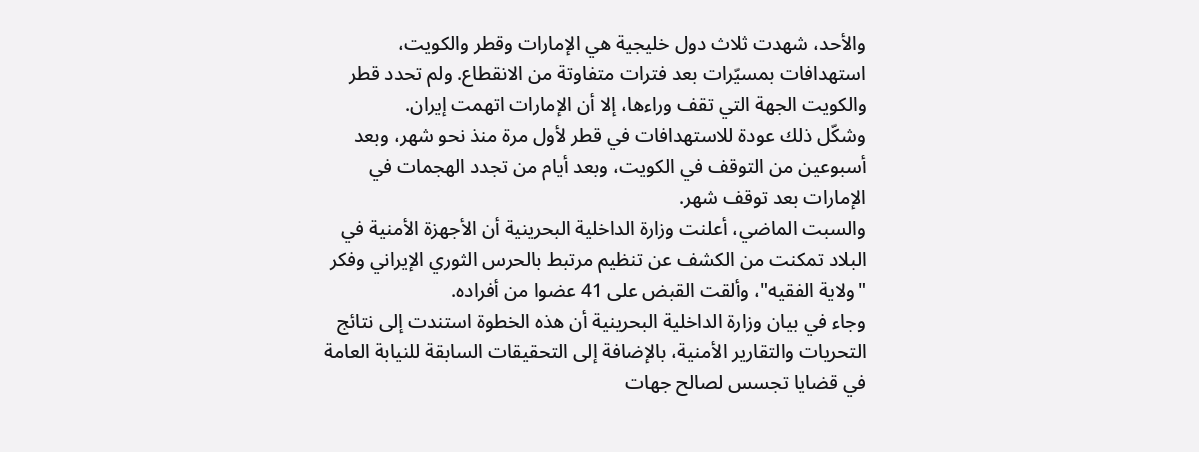والأحد، شهدت ثلاث دول خليجية هي الإمارات وقطر والكويت، استهدافات بمسيّرات بعد فترات متفاوتة من الانقطاع. ولم تحدد قطر والكويت الجهة التي تقف وراءها، إلا أن الإمارات اتهمت إيران.
وشكّل ذلك عودة للاستهدافات في قطر لأول مرة منذ نحو شهر، وبعد أسبوعين من التوقف في الكويت، وبعد أيام من تجدد الهجمات في الإمارات بعد توقف شهر.
والسبت الماضي، أعلنت وزارة الداخلية البحرينية أن الأجهزة الأمنية في البلاد تمكنت من الكشف عن تنظيم مرتبط بالحرس الثوري الإيراني وفكر "ولاية الفقيه"، وألقت القبض على 41 عضوا من أفراده.
وجاء في بيان وزارة الداخلية البحرينية أن هذه الخطوة استندت إلى نتائج التحريات والتقارير الأمنية، بالإضافة إلى التحقيقات السابقة للنيابة العامة في قضايا تجسس لصالح جهات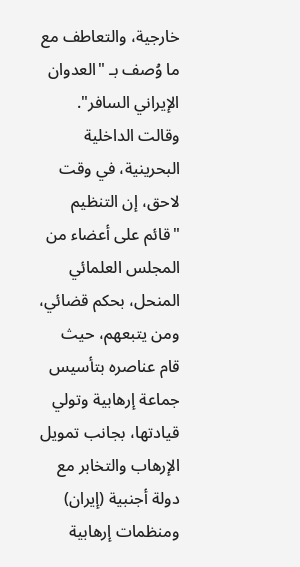خارجية، والتعاطف مع ما وُصف بـ "العدوان الإيراني السافر".
وقالت الداخلية البحرينية، في وقت لاحق، إن التنظيم "قائم على أعضاء من المجلس العلمائي المنحل، بحكم قضائي، ومن يتبعهم، حيث قام عناصره بتأسيس جماعة إرهابية وتولي قيادتها، بجانب تمويل الإرهاب والتخابر مع دولة أجنبية (إيران) ومنظمات إرهابية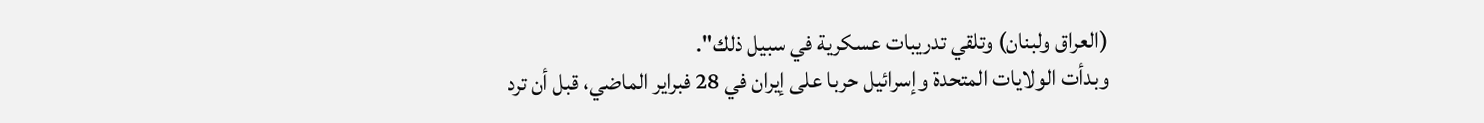(العراق ولبنان) وتلقي تدريبات عسكرية في سبيل ذلك".
وبدأت الولايات المتحدة وإسرائيل حربا على إيران في 28 فبراير الماضي، قبل أن ترد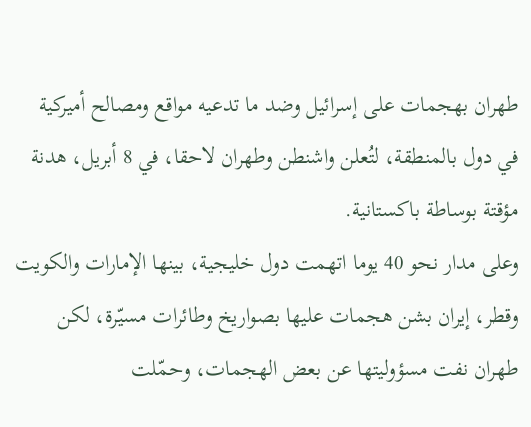طهران بهجمات على إسرائيل وضد ما تدعيه مواقع ومصالح أميركية في دول بالمنطقة، لتُعلن واشنطن وطهران لاحقا، في 8 أبريل، هدنة مؤقتة بوساطة باكستانية.
وعلى مدار نحو 40 يوما اتهمت دول خليجية، بينها الإمارات والكويت وقطر، إيران بشن هجمات عليها بصواريخ وطائرات مسيّرة، لكن طهران نفت مسؤوليتها عن بعض الهجمات، وحمّلت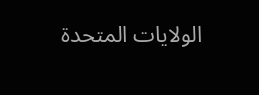الولايات المتحدة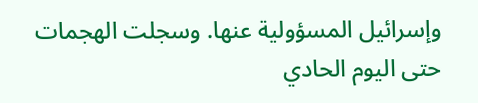وإسرائيل المسؤولية عنها. وسجلت الهجمات حتى اليوم الحادي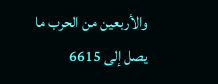والأربعين من الحرب ما يصل إلى 6615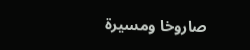صاروخا ومسيرة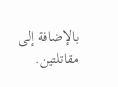بالإضافة إلى مقاتلتين.